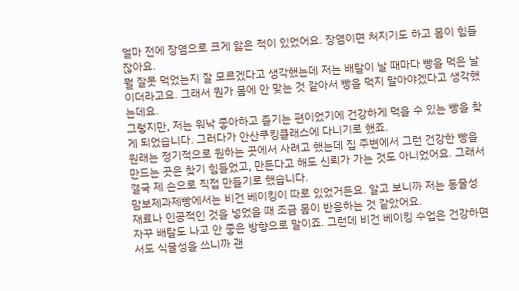얼마 전에 장염으로 크게 앓은 적이 있었어요. 장염이면 처지기도 하고 몸이 힘들잖아요.
뭘 잘못 먹었는지 잘 모르겠다고 생각했는데 저는 배탈이 날 때마다 빵을 먹은 날이더라고요. 그래서 뭔가 몸에 안 맞는 것 같아서 빵을 먹지 말아야겠다고 생각했는데요.
그렇지만, 저는 워낙 좋아하고 즐기는 편이었기에 건강하게 먹을 수 있는 빵을 찾게 되었습니다. 그러다가 안산쿠킹클래스에 다니기로 했죠.
원래는 정기적으로 원하는 곳에서 사려고 했는데 집 주변에서 그런 건강한 빵을 만드는 곳은 찾기 힘들었고, 만든다고 해도 신뢰가 가는 것도 아니었어요. 그래서 결국 제 손으로 직접 만들기로 했습니다.
맘보제과제빵에서는 비건 베이킹이 따로 있었거든요. 알고 보니까 저는 동물성 재료나 인공적인 것을 넣었을 때 조금 몸이 반응하는 것 같았어요.
자꾸 배탈도 나고 안 좋은 방향으로 말이죠. 그런데 비건 베이킹 수업은 건강하면서도 식물성을 쓰니까 괜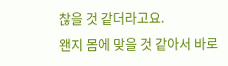찮을 것 같더라고요.
왠지 몸에 맞을 것 같아서 바로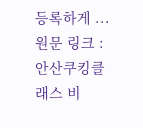등록하게 ...
원문 링크 : 안산쿠킹클래스 비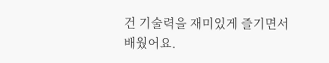건 기술력을 재미있게 즐기면서 배웠어요.